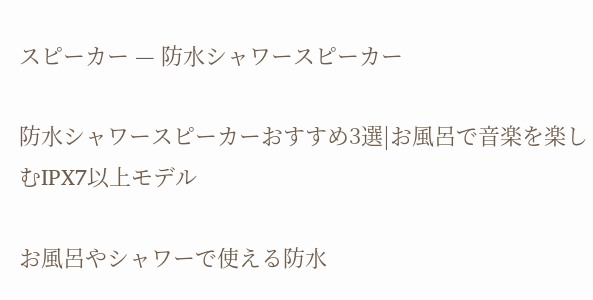スピーカー — 防水シャワースピーカー

防水シャワースピーカーおすすめ3選|お風呂で音楽を楽しむIPX7以上モデル

お風呂やシャワーで使える防水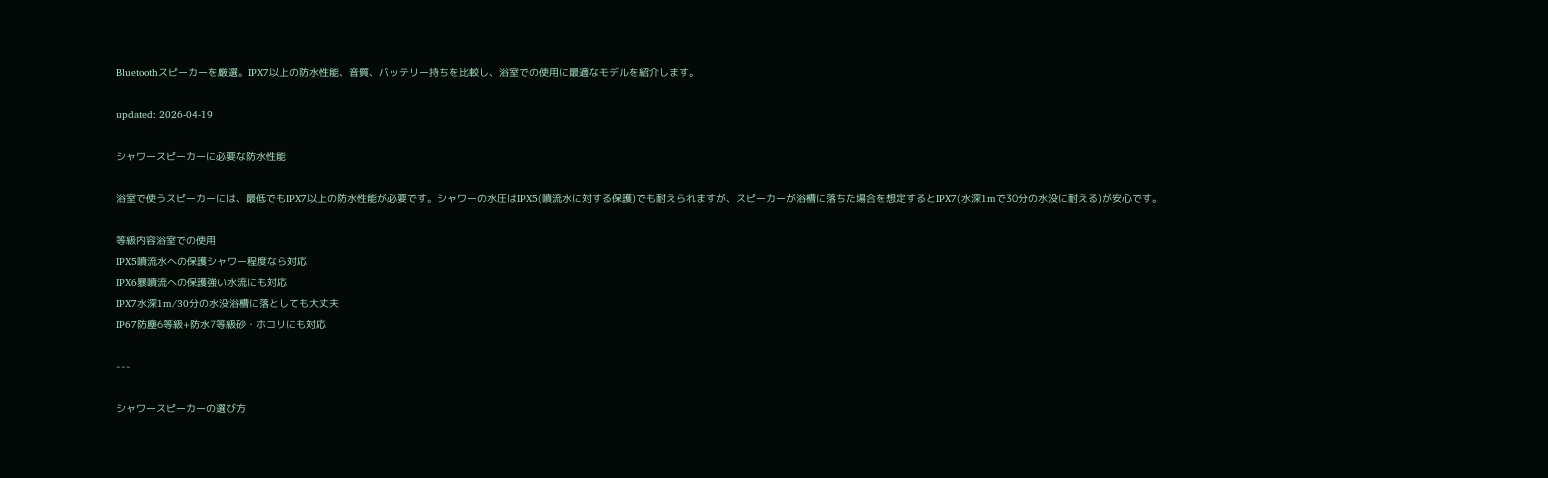Bluetoothスピーカーを厳選。IPX7以上の防水性能、音質、バッテリー持ちを比較し、浴室での使用に最適なモデルを紹介します。

updated: 2026-04-19

シャワースピーカーに必要な防水性能

浴室で使うスピーカーには、最低でもIPX7以上の防水性能が必要です。シャワーの水圧はIPX5(噴流水に対する保護)でも耐えられますが、スピーカーが浴槽に落ちた場合を想定するとIPX7(水深1mで30分の水没に耐える)が安心です。

等級内容浴室での使用
IPX5噴流水への保護シャワー程度なら対応
IPX6暴噴流への保護強い水流にも対応
IPX7水深1m/30分の水没浴槽に落としても大丈夫
IP67防塵6等級+防水7等級砂・ホコリにも対応

---

シャワースピーカーの選び方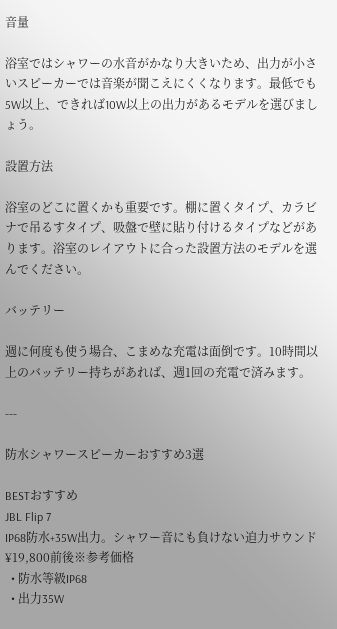音量

浴室ではシャワーの水音がかなり大きいため、出力が小さいスピーカーでは音楽が聞こえにくくなります。最低でも5W以上、できれば10W以上の出力があるモデルを選びましょう。

設置方法

浴室のどこに置くかも重要です。棚に置くタイプ、カラビナで吊るすタイプ、吸盤で壁に貼り付けるタイプなどがあります。浴室のレイアウトに合った設置方法のモデルを選んでください。

バッテリー

週に何度も使う場合、こまめな充電は面倒です。10時間以上のバッテリー持ちがあれば、週1回の充電で済みます。

---

防水シャワースピーカーおすすめ3選

BESTおすすめ
JBL Flip 7
IP68防水+35W出力。シャワー音にも負けない迫力サウンド
¥19,800前後※参考価格
  • 防水等級IP68
  • 出力35W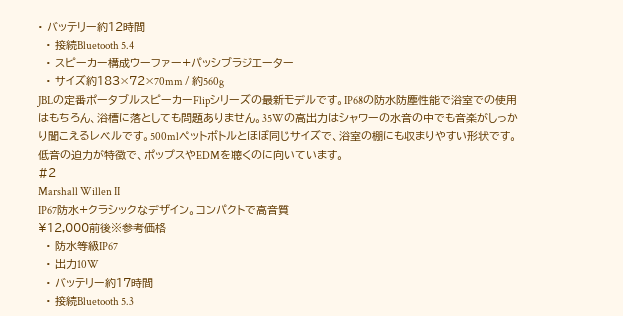• バッテリー約12時間
  • 接続Bluetooth 5.4
  • スピーカー構成ウーファー+パッシブラジエーター
  • サイズ約183×72×70mm / 約560g
JBLの定番ポータブルスピーカーFlipシリーズの最新モデルです。IP68の防水防塵性能で浴室での使用はもちろん、浴槽に落としても問題ありません。35Wの高出力はシャワーの水音の中でも音楽がしっかり聞こえるレベルです。500mlペットボトルとほぼ同じサイズで、浴室の棚にも収まりやすい形状です。低音の迫力が特徴で、ポップスやEDMを聴くのに向いています。
#2
Marshall Willen II
IP67防水+クラシックなデザイン。コンパクトで高音質
¥12,000前後※参考価格
  • 防水等級IP67
  • 出力10W
  • バッテリー約17時間
  • 接続Bluetooth 5.3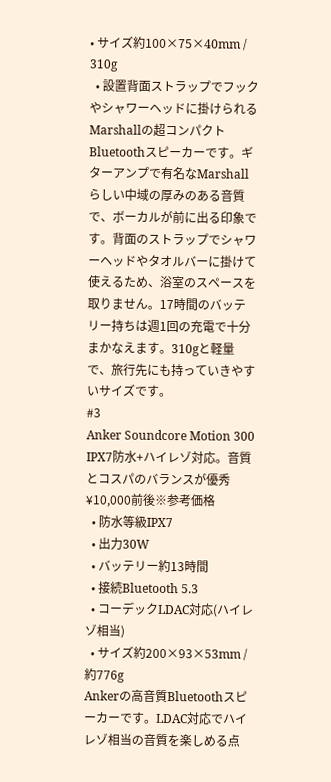• サイズ約100×75×40mm / 310g
  • 設置背面ストラップでフックやシャワーヘッドに掛けられる
Marshallの超コンパクトBluetoothスピーカーです。ギターアンプで有名なMarshallらしい中域の厚みのある音質で、ボーカルが前に出る印象です。背面のストラップでシャワーヘッドやタオルバーに掛けて使えるため、浴室のスペースを取りません。17時間のバッテリー持ちは週1回の充電で十分まかなえます。310gと軽量で、旅行先にも持っていきやすいサイズです。
#3
Anker Soundcore Motion 300
IPX7防水+ハイレゾ対応。音質とコスパのバランスが優秀
¥10,000前後※参考価格
  • 防水等級IPX7
  • 出力30W
  • バッテリー約13時間
  • 接続Bluetooth 5.3
  • コーデックLDAC対応(ハイレゾ相当)
  • サイズ約200×93×53mm / 約776g
Ankerの高音質Bluetoothスピーカーです。LDAC対応でハイレゾ相当の音質を楽しめる点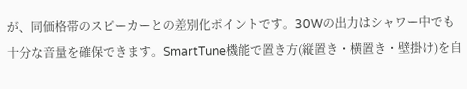が、同価格帯のスピーカーとの差別化ポイントです。30Wの出力はシャワー中でも十分な音量を確保できます。SmartTune機能で置き方(縦置き・横置き・壁掛け)を自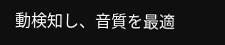動検知し、音質を最適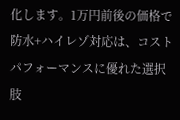化します。1万円前後の価格で防水+ハイレゾ対応は、コストパフォーマンスに優れた選択肢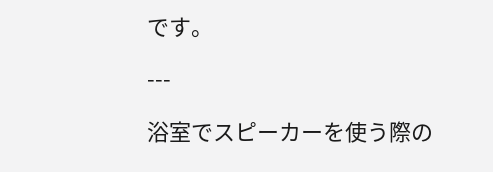です。

---

浴室でスピーカーを使う際の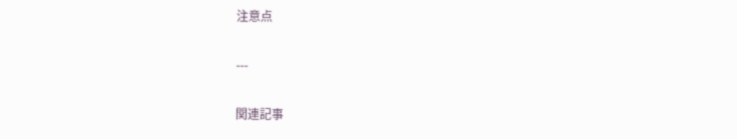注意点

---

関連記事